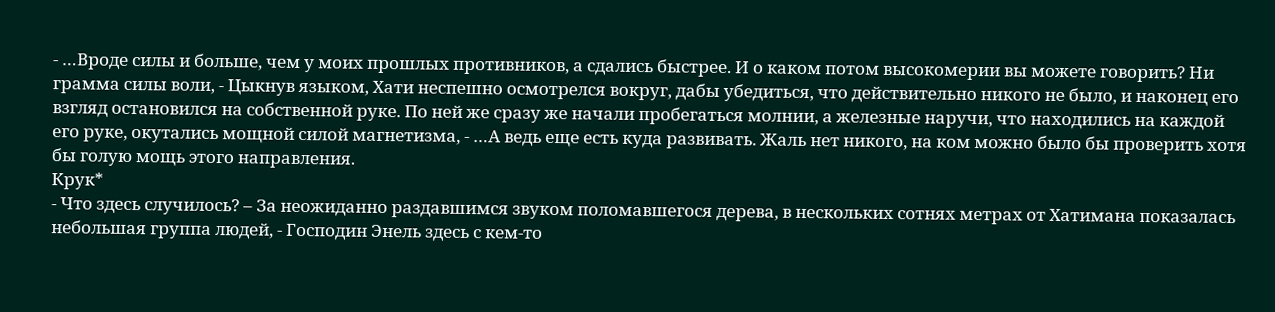- …Вроде силы и больше, чем у моих прошлых противников, а сдались быстрее. И о каком потом высокомерии вы можете говорить? Ни грамма силы воли, - Цыкнув языком, Хати неспешно осмотрелся вокруг, дабы убедиться, что действительно никого не было, и наконец его взгляд остановился на собственной руке. По ней же сразу же начали пробегаться молнии, а железные наручи, что находились на каждой его руке, окутались мощной силой магнетизма, - …А ведь еще есть куда развивать. Жаль нет никого, на ком можно было бы проверить хотя бы голую мощь этого направления.
Крук*
- Что здесь случилось? – За неожиданно раздавшимся звуком поломавшегося дерева, в нескольких сотнях метрах от Хатимана показалась небольшая группа людей, - Господин Энель здесь с кем-то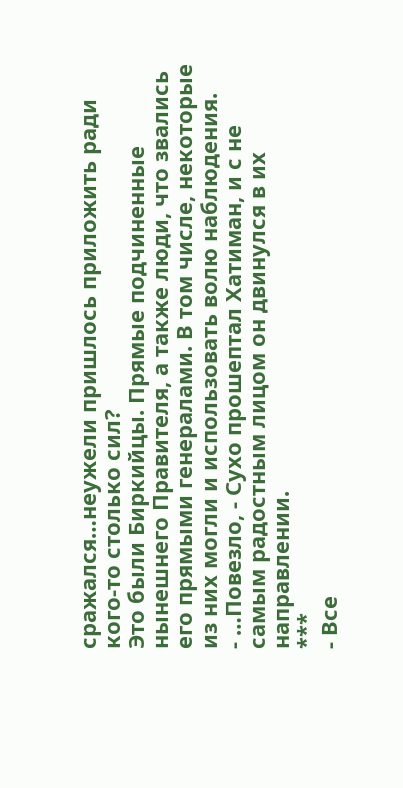сражался…неужели пришлось приложить ради кого-то столько сил?
Это были Биркийцы. Прямые подчиненные нынешнего Правителя, а также люди, что звались его прямыми генералами. В том числе, некоторые из них могли и использовать волю наблюдения.
- …Повезло, - Сухо прошептал Хатиман, и с не самым радостным лицом он двинулся в их направлении.
***
- Все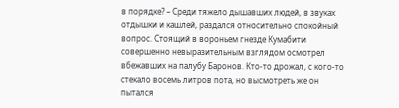в порядке? – Среди тяжело дышавших людей, в звуках отдышки и кашлей, раздался относительно спокойный вопрос. Стоящий в вороньем гнезде Кумабити совершенно невыразительным взглядом осмотрел вбежавших на палубу Баронов. Кто-то дрожал, с кого-то стекало восемь литров пота, но высмотреть же он пытался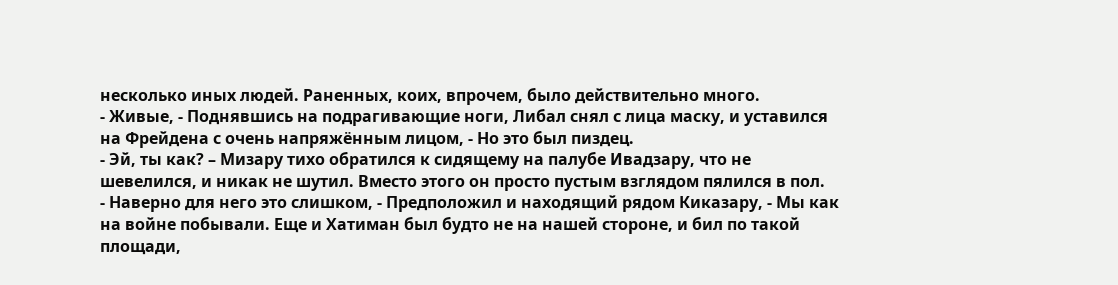несколько иных людей. Раненных, коих, впрочем, было действительно много.
- Живые, - Поднявшись на подрагивающие ноги, Либал снял с лица маску, и уставился на Фрейдена с очень напряжённым лицом, - Но это был пиздец.
- Эй, ты как? – Мизару тихо обратился к сидящему на палубе Ивадзару, что не шевелился, и никак не шутил. Вместо этого он просто пустым взглядом пялился в пол.
- Наверно для него это слишком, - Предположил и находящий рядом Киказару, - Мы как на войне побывали. Еще и Хатиман был будто не на нашей стороне, и бил по такой площади,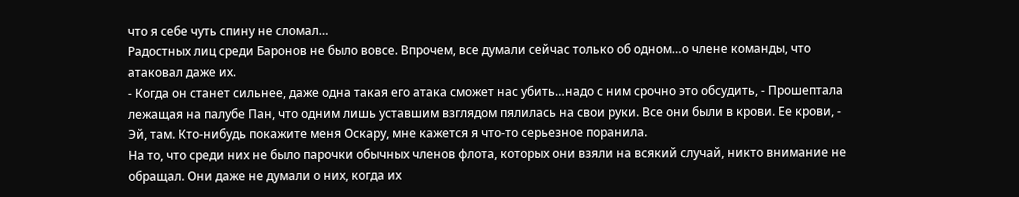что я себе чуть спину не сломал…
Радостных лиц среди Баронов не было вовсе. Впрочем, все думали сейчас только об одном…о члене команды, что атаковал даже их.
- Когда он станет сильнее, даже одна такая его атака сможет нас убить…надо с ним срочно это обсудить, - Прошептала лежащая на палубе Пан, что одним лишь уставшим взглядом пялилась на свои руки. Все они были в крови. Ее крови, - Эй, там. Кто-нибудь покажите меня Оскару, мне кажется я что-то серьезное поранила.
На то, что среди них не было парочки обычных членов флота, которых они взяли на всякий случай, никто внимание не обращал. Они даже не думали о них, когда их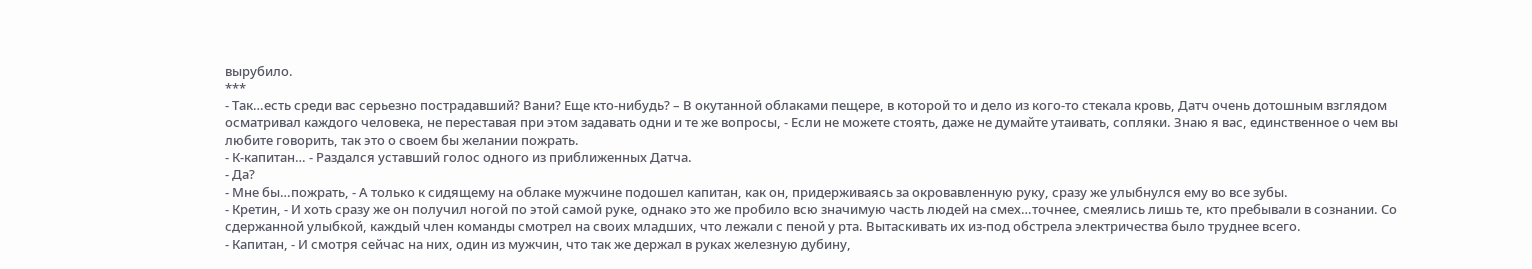вырубило.
***
- Так…есть среди вас серьезно пострадавший? Вани? Еще кто-нибудь? – В окутанной облаками пещере, в которой то и дело из кого-то стекала кровь, Датч очень дотошным взглядом осматривал каждого человека, не переставая при этом задавать одни и те же вопросы, - Если не можете стоять, даже не думайте утаивать, сопляки. Знаю я вас, единственное о чем вы любите говорить, так это о своем бы желании пожрать.
- К-капитан… - Раздался уставший голос одного из приближенных Датча.
- Да?
- Мне бы…пожрать, - А только к сидящему на облаке мужчине подошел капитан, как он, придерживаясь за окровавленную руку, сразу же улыбнулся ему во все зубы.
- Кретин, - И хоть сразу же он получил ногой по этой самой руке, однако это же пробило всю значимую часть людей на смех…точнее, смеялись лишь те, кто пребывали в сознании. Со сдержанной улыбкой, каждый член команды смотрел на своих младших, что лежали с пеной у рта. Вытаскивать их из-под обстрела электричества было труднее всего.
- Капитан, - И смотря сейчас на них, один из мужчин, что так же держал в руках железную дубину,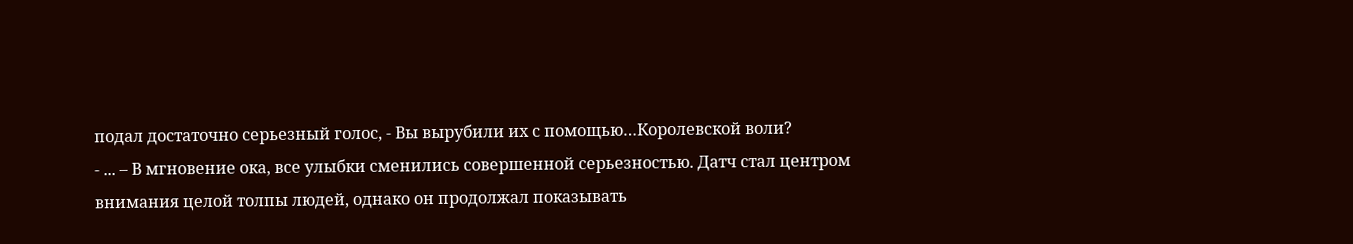подал достаточно серьезный голос, - Вы вырубили их с помощью…Королевской воли?
- ... – В мгновение ока, все улыбки сменились совершенной серьезностью. Датч стал центром внимания целой толпы людей, однако он продолжал показывать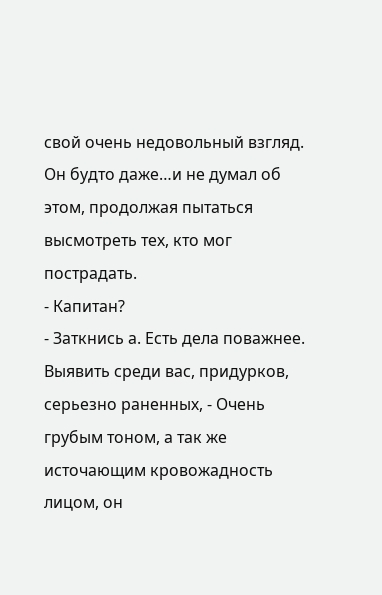свой очень недовольный взгляд. Он будто даже…и не думал об этом, продолжая пытаться высмотреть тех, кто мог пострадать.
- Капитан?
- Заткнись а. Есть дела поважнее. Выявить среди вас, придурков, серьезно раненных, - Очень грубым тоном, а так же источающим кровожадность лицом, он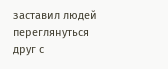заставил людей переглянуться друг с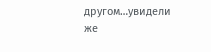другом…увидели же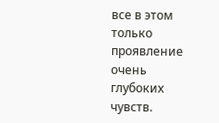все в этом только проявление очень глубоких чувств.